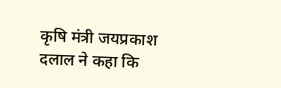कृषि मंत्री जयप्रकाश दलाल ने कहा कि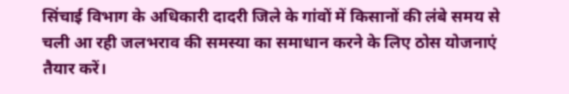सिंचाई विभाग के अधिकारी दादरी जिले के गांवों में किसानों की लंबे समय से चली आ रही जलभराव की समस्या का समाधान करने के लिए ठोस योजनाएं तैयार करें।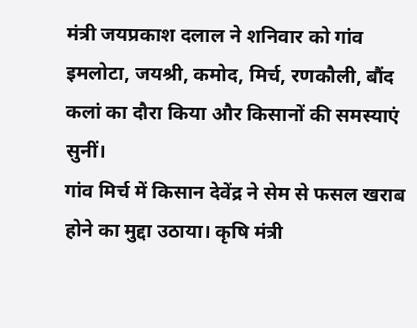मंत्री जयप्रकाश दलाल ने शनिवार को गांव इमलोटा, जयश्री, कमोद, मिर्च, रणकौली, बौंद कलां का दौरा किया और किसानों की समस्याएं सुनीं।
गांव मिर्च में किसान देवेंद्र ने सेम से फसल खराब होने का मुद्दा उठाया। कृषि मंत्री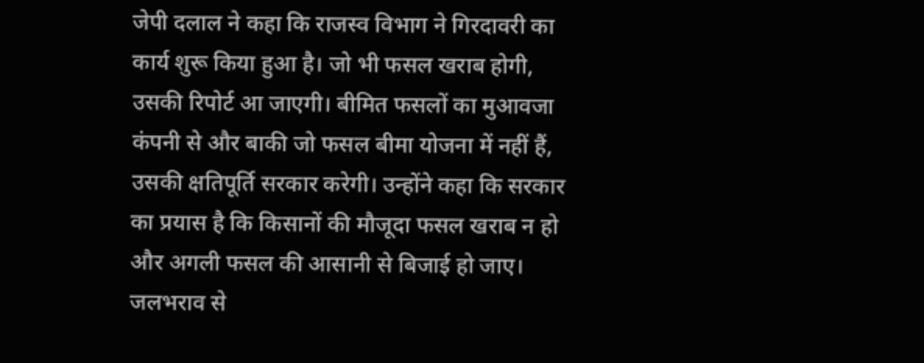जेपी दलाल ने कहा कि राजस्व विभाग ने गिरदावरी का कार्य शुरू किया हुआ है। जो भी फसल खराब होगी, उसकी रिपोर्ट आ जाएगी। बीमित फसलों का मुआवजा कंपनी से और बाकी जो फसल बीमा योजना में नहीं हैं, उसकी क्षतिपूर्ति सरकार करेगी। उन्होंने कहा कि सरकार का प्रयास है कि किसानों की मौजूदा फसल खराब न हो और अगली फसल की आसानी से बिजाई हो जाए। जलभराव से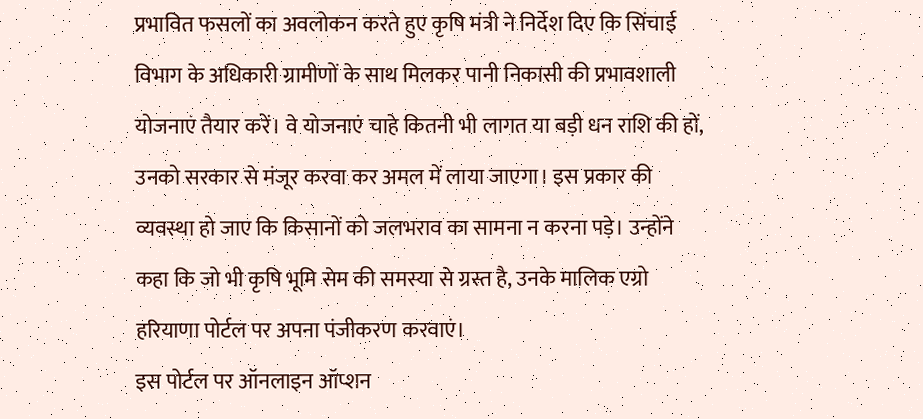प्रभावित फसलों का अवलोकन करते हुए कृषि मंत्री ने निर्देश दिए कि सिंचाई विभाग के अधिकारी ग्रामीणों के साथ मिलकर पानी निकासी की प्रभावशाली योजनाएं तैयार करें। वे योजनाएं चाहे कितनी भी लागत या बड़ी धन राशि की हों, उनको सरकार से मंजूर करवा कर अमल में लाया जाएगा। इस प्रकार की व्यवस्था हो जाए कि किसानों को जलभराव का सामना न करना पड़े। उन्होंने कहा कि जो भी कृषि भूमि सेम की समस्या से ग्रस्त है, उनके मालिक एग्रो हरियाणा पोर्टल पर अपना पंजीकरण करवाएं।
इस पोर्टल पर ऑनलाइन ऑप्शन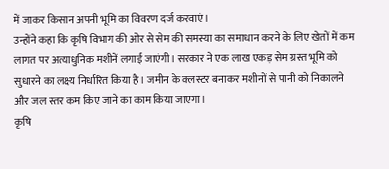में जाकर किसान अपनी भूमि का विवरण दर्ज करवाएं।
उन्होंने कहा कि कृषि विभाग की ओर से सेम की समस्या का समाधान करने के लिए खेतों में कम लागत पर अत्याधुनिक मशीनें लगाई जाएंगी। सरकार ने एक लाख एकड़ सेम ग्रस्त भूमि को सुधारने का लक्ष्य निर्धारित किया है। जमीन के क्लस्टर बनाकर मशीनों से पानी को निकालने और जल स्तर कम किए जाने का काम किया जाएगा।
कृषि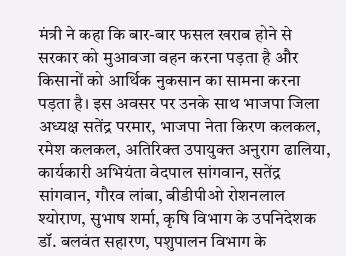मंत्री ने कहा कि बार-बार फसल खराब होने से सरकार को मुआवजा वहन करना पड़ता है और किसानों को आर्थिक नुकसान का सामना करना पड़ता है। इस अवसर पर उनके साथ भाजपा जिला अध्यक्ष सतेंद्र परमार, भाजपा नेता किरण कलकल, रमेश कलकल, अतिरिक्त उपायुक्त अनुराग ढालिया, कार्यकारी अभियंता वेदपाल सांगवान, सतेंद्र सांगवान, गौरव लांबा, बीडीपीओ रोशनलाल श्योराण, सुभाष शर्मा, कृषि विभाग के उपनिदेशक डॉ. बलवंत सहारण, पशुपालन विभाग के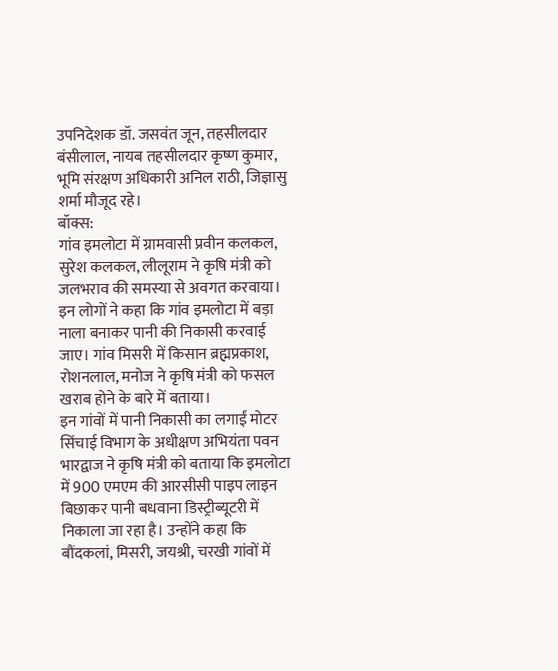उपनिदेशक डॉ. जसवंत जून, तहसीलदार बंसीलाल, नायब तहसीलदार कृष्ण कुमार, भूमि संरक्षण अधिकारी अनिल राठी, जिज्ञासु शर्मा मौजूद रहे।
बॉक्स:
गांव इमलोटा में ग्रामवासी प्रवीन कलकल, सुरेश कलकल, लीलूराम ने कृषि मंत्री को जलभराव की समस्या से अवगत करवाया। इन लोगों ने कहा कि गांव इमलोटा में बड़ा नाला बनाकर पानी की निकासी करवाई जाए। गांव मिसरी में किसान ब्रह्मप्रकाश, रोशनलाल, मनोज ने कृषि मंत्री को फसल खराब होने के बारे में बताया।
इन गांवों में पानी निकासी का लगाईं मोटर
सिंचाई विभाग के अधीक्षण अभियंता पवन भारद्वाज ने कृषि मंत्री को बताया कि इमलोटा में 900 एमएम की आरसीसी पाइप लाइन बिछाकर पानी बधवाना डिस्ट्रीब्यूटरी में निकाला जा रहा है। उन्होंने कहा कि बौंदकलां, मिसरी, जयश्री, चरखी गांवों में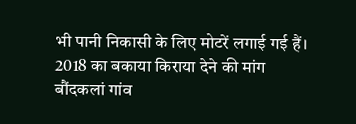भी पानी निकासी के लिए मोटरें लगाई गई हैं।
2018 का बकाया किराया देने की मांग
बौंदकलां गांव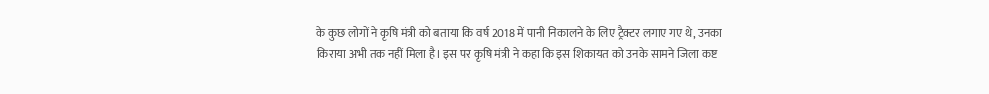के कुछ लोगों ने कृषि मंत्री को बताया कि वर्ष 2018 में पानी निकालने के लिए ट्रैक्टर लगाए गए थे, उनका किराया अभी तक नहीं मिला है। इस पर कृषि मंत्री ने कहा कि इस शिकायत को उनके सामने जिला कष्ट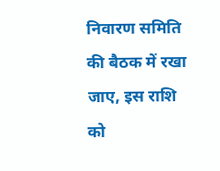निवारण समिति की बैठक में रखा जाए, इस राशि को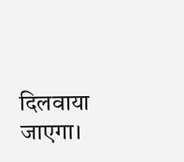दिलवाया जाएगा।